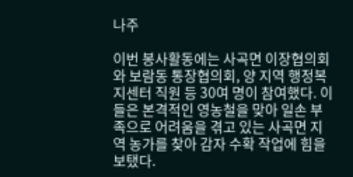나주

이번 봉사활동에는 사곡면 이장협의회와 보람동 통장협의회, 양 지역 행정복지센터 직원 등 30여 명이 참여했다. 이들은 본격적인 영농철을 맞아 일손 부족으로 어려움을 겪고 있는 사곡면 지역 농가를 찾아 감자 수확 작업에 힘을 보탰다.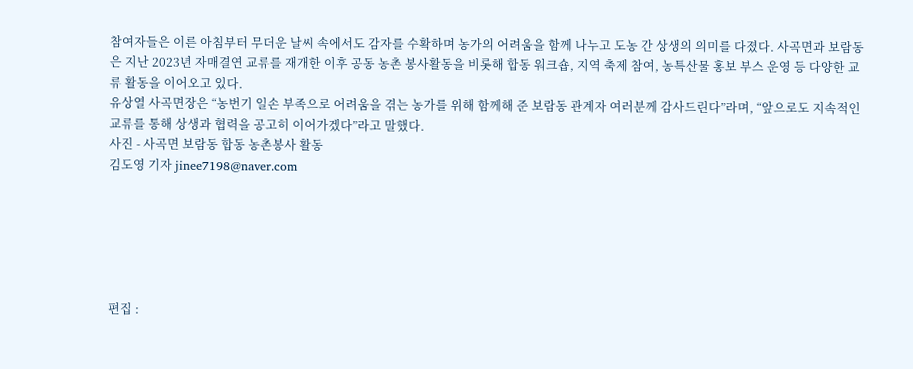참여자들은 이른 아침부터 무더운 날씨 속에서도 감자를 수확하며 농가의 어려움을 함께 나누고 도농 간 상생의 의미를 다졌다. 사곡면과 보람동은 지난 2023년 자매결연 교류를 재개한 이후 공동 농촌 봉사활동을 비롯해 합동 워크숍, 지역 축제 참여, 농특산물 홍보 부스 운영 등 다양한 교류 활동을 이어오고 있다.
유상열 사곡면장은 “농번기 일손 부족으로 어려움을 겪는 농가를 위해 함께해 준 보람동 관계자 여러분께 감사드린다”라며, “앞으로도 지속적인 교류를 통해 상생과 협력을 공고히 이어가겠다”라고 말했다.
사진 - 사곡면 보람동 합동 농촌봉사 활동
김도영 기자 jinee7198@naver.com






편집 :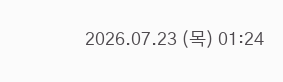2026.07.23 (목) 01:24